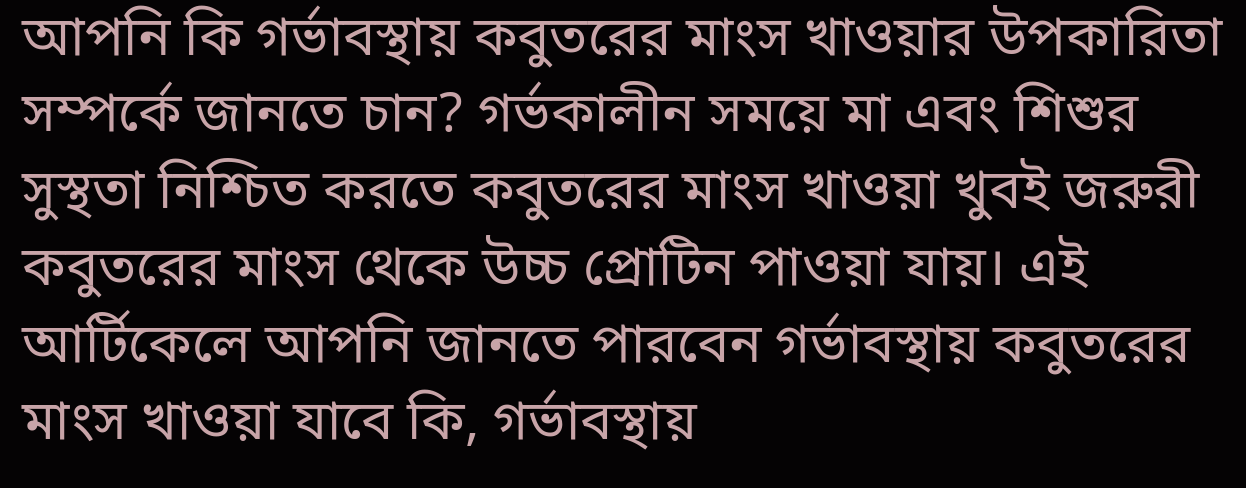আপনি কি গর্ভাবস্থায় কবুতরের মাংস খাওয়ার উপকারিতা সম্পর্কে জানতে চান? গর্ভকালীন সময়ে মা এবং শিশুর সুস্থতা নিশ্চিত করতে কবুতরের মাংস খাওয়া খুবই জরুরী কবুতরের মাংস থেকে উচ্চ প্রোটিন পাওয়া যায়। এই আর্টিকেলে আপনি জানতে পারবেন গর্ভাবস্থায় কবুতরের মাংস খাওয়া যাবে কি, গর্ভাবস্থায়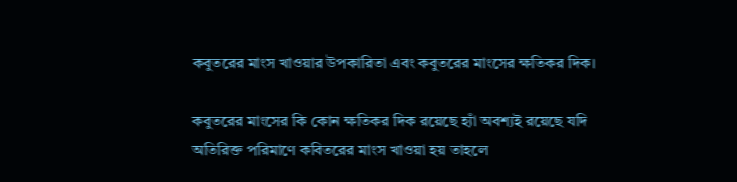কবুতরের মাংস খাওয়ার উপকারিতা এবং কবুতরের মাংসের ক্ষতিকর দিক।

কবুতরের মাংসের কি কোন ক্ষতিকর দিক রয়েছে হ্যাঁ অবশ্যই রয়েছে যদি অতিরিক্ত পরিমাণে কবিতরের মাংস খাওয়া হয় তাহলে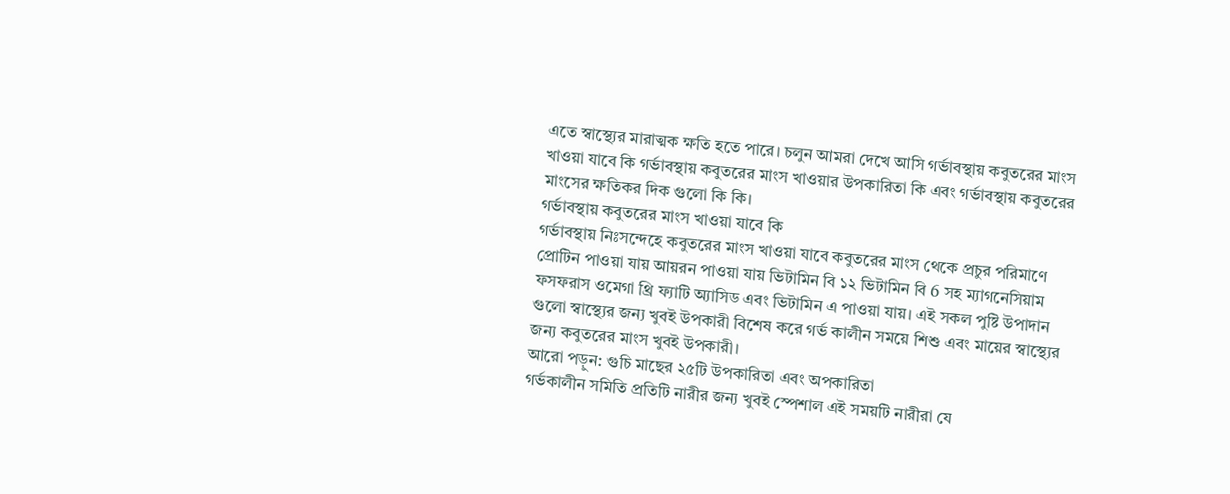এতে স্বাস্থ্যের মারাত্মক ক্ষতি হতে পারে। চলুন আমরা দেখে আসি গর্ভাবস্থায় কবুতরের মাংস খাওয়া যাবে কি গর্ভাবস্থায় কবুতরের মাংস খাওয়ার উপকারিতা কি এবং গর্ভাবস্থায় কবুতরের মাংসের ক্ষতিকর দিক গুলো কি কি।
গর্ভাবস্থায় কবুতরের মাংস খাওয়া যাবে কি
গর্ভাবস্থায় নিঃসন্দেহে কবুতরের মাংস খাওয়া যাবে কবুতরের মাংস থেকে প্রচুর পরিমাণে প্রোটিন পাওয়া যায় আয়রন পাওয়া যায় ভিটামিন বি ১২ ভিটামিন বি 6 সহ ম্যাগনেসিয়াম ফসফরাস ওমেগা থ্রি ফ্যাটি অ্যাসিড এবং ভিটামিন এ পাওয়া যায়। এই সকল পুষ্টি উপাদান গুলো স্বাস্থ্যের জন্য খুবই উপকারী বিশেষ করে গর্ভ কালীন সময়ে শিশু এবং মায়ের স্বাস্থ্যের জন্য কবুতরের মাংস খুবই উপকারী।
আরো পড়ুন: গুচি মাছের ২৫টি উপকারিতা এবং অপকারিতা
গর্ভকালীন সমিতি প্রতিটি নারীর জন্য খুবই স্পেশাল এই সময়টি নারীরা যে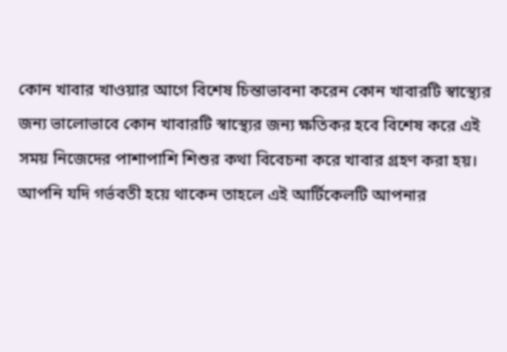কোন খাবার খাওয়ার আগে বিশেষ চিন্তাভাবনা করেন কোন খাবারটি স্বাস্থ্যের জন্য ভালোভাবে কোন খাবারটি স্বাস্থ্যের জন্য ক্ষতিকর হবে বিশেষ করে এই সময় নিজেদের পাশাপাশি শিশুর কথা বিবেচনা করে খাবার গ্রহণ করা হয়।
আপনি যদি গর্ভবতী হয়ে থাকেন তাহলে এই আর্টিকেলটি আপনার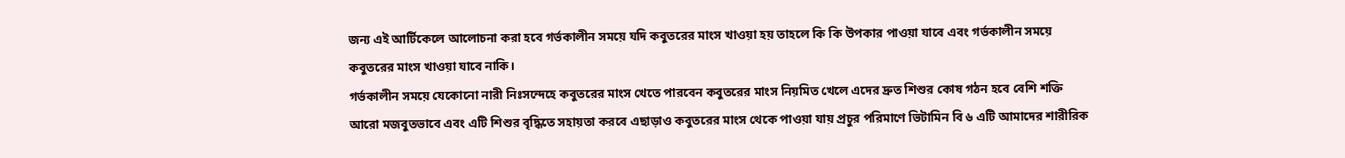জন্য এই আর্টিকেলে আলোচনা করা হবে গর্ভকালীন সময়ে যদি কবুতরের মাংস খাওয়া হয় তাহলে কি কি উপকার পাওয়া যাবে এবং গর্ভকালীন সময়ে কবুতরের মাংস খাওয়া যাবে নাকি।
গর্ভকালীন সময়ে যেকোনো নারী নিঃসন্দেহে কবুতরের মাংস খেতে পারবেন কবুতরের মাংস নিয়মিত খেলে এদের দ্রুত শিশুর কোষ গঠন হবে বেশি শক্তি আরো মজবুতভাবে এবং এটি শিশুর বৃদ্ধিতে সহায়তা করবে এছাড়াও কবুতরের মাংস থেকে পাওয়া যায় প্রচুর পরিমাণে ভিটামিন বি ৬ এটি আমাদের শারীরিক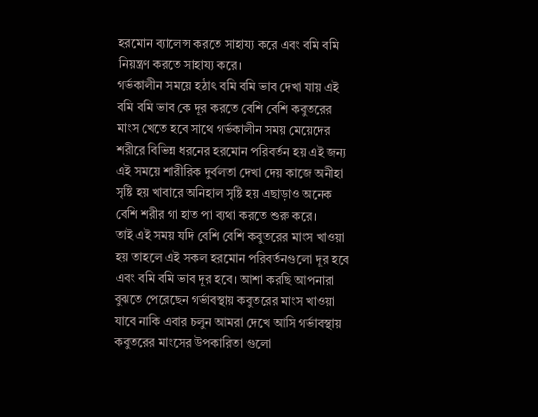হরমোন ব্যালেন্স করতে সাহায্য করে এবং বমি বমি নিয়ন্ত্রণ করতে সাহায্য করে।
গর্ভকালীন সময়ে হঠাৎ বমি বমি ভাব দেখা যায় এই বমি বমি ভাব কে দূর করতে বেশি বেশি কবুতরের মাংস খেতে হবে সাথে গর্ভকালীন সময় মেয়েদের শরীরে বিভিন্ন ধরনের হরমোন পরিবর্তন হয় এই জন্য এই সময়ে শারীরিক দুর্বলতা দেখা দেয় কাজে অনীহা সৃষ্টি হয় খাবারে অনিহাল সৃষ্টি হয় এছাড়াও অনেক বেশি শরীর গা হাত পা ব্যথা করতে শুরু করে।
তাই এই সময় যদি বেশি বেশি কবুতরের মাংস খাওয়া হয় তাহলে এই সকল হরমোন পরিবর্তনগুলো দূর হবে এবং বমি বমি ভাব দূর হবে। আশা করছি আপনারা বুঝতে পেরেছেন গর্ভাবস্থায় কবুতরের মাংস খাওয়া যাবে নাকি এবার চলুন আমরা দেখে আসি গর্ভাবস্থায় কবুতরের মাংসের উপকারিতা গুলো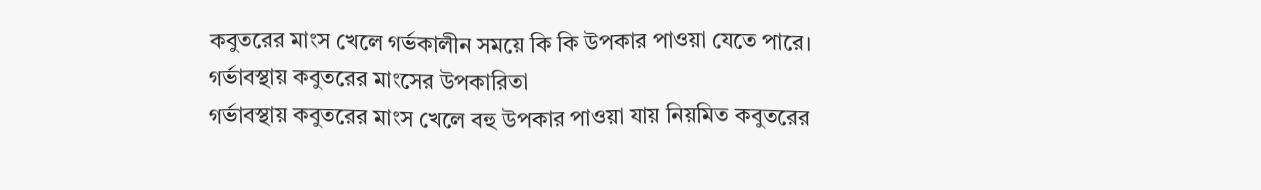কবুতরের মাংস খেলে গর্ভকালীন সময়ে কি কি উপকার পাওয়া যেতে পারে।
গর্ভাবস্থায় কবুতরের মাংসের উপকারিতা
গর্ভাবস্থায় কবুতরের মাংস খেলে বহু উপকার পাওয়া যায় নিয়মিত কবুতরের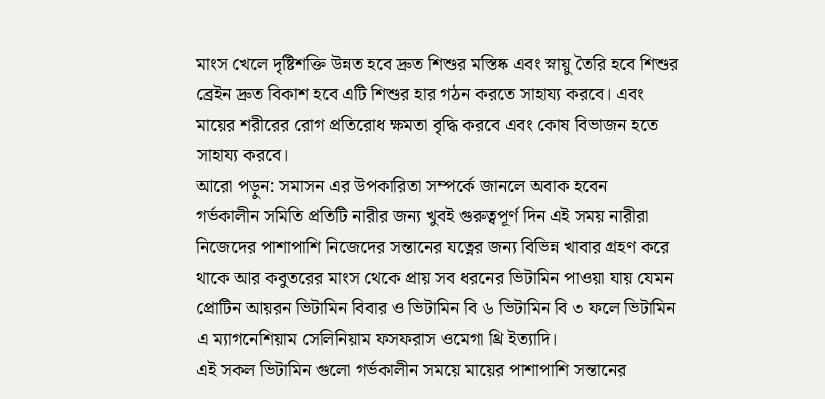মাংস খেলে দৃষ্টিশক্তি উন্নত হবে দ্রুত শিশুর মস্তিষ্ক এবং স্নায়ু তৈরি হবে শিশুর ব্রেইন দ্রুত বিকাশ হবে এটি শিশুর হার গঠন করতে সাহায্য করবে। এবং মায়ের শরীরের রোগ প্রতিরোধ ক্ষমতা বৃদ্ধি করবে এবং কোষ বিভাজন হতে সাহায্য করবে।
আরো পড়ুন: সমাসন এর উপকারিতা সম্পর্কে জানলে অবাক হবেন
গর্ভকালীন সমিতি প্রতিটি নারীর জন্য খুবই গুরুত্বপূর্ণ দিন এই সময় নারীরা নিজেদের পাশাপাশি নিজেদের সন্তানের যত্নের জন্য বিভিন্ন খাবার গ্রহণ করে থাকে আর কবুতরের মাংস থেকে প্রায় সব ধরনের ভিটামিন পাওয়া যায় যেমন প্রোটিন আয়রন ভিটামিন বিবার ও ভিটামিন বি ৬ ভিটামিন বি ৩ ফলে ভিটামিন এ ম্যাগনেশিয়াম সেলিনিয়াম ফসফরাস ওমেগা থ্রি ইত্যাদি।
এই সকল ভিটামিন গুলো গর্ভকালীন সময়ে মায়ের পাশাপাশি সন্তানের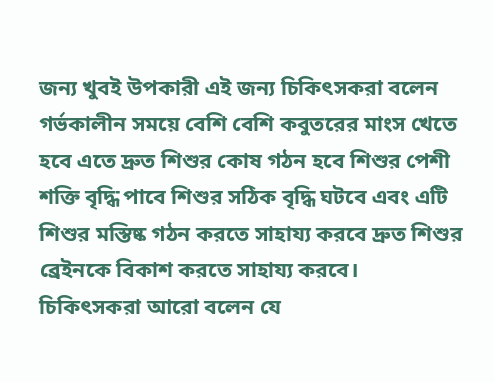জন্য খুবই উপকারী এই জন্য চিকিৎসকরা বলেন গর্ভকালীন সময়ে বেশি বেশি কবুতরের মাংস খেতে হবে এতে দ্রুত শিশুর কোষ গঠন হবে শিশুর পেশী শক্তি বৃদ্ধি পাবে শিশুর সঠিক বৃদ্ধি ঘটবে এবং এটি শিশুর মস্তিষ্ক গঠন করতে সাহায্য করবে দ্রুত শিশুর ব্রেইনকে বিকাশ করতে সাহায্য করবে।
চিকিৎসকরা আরো বলেন যে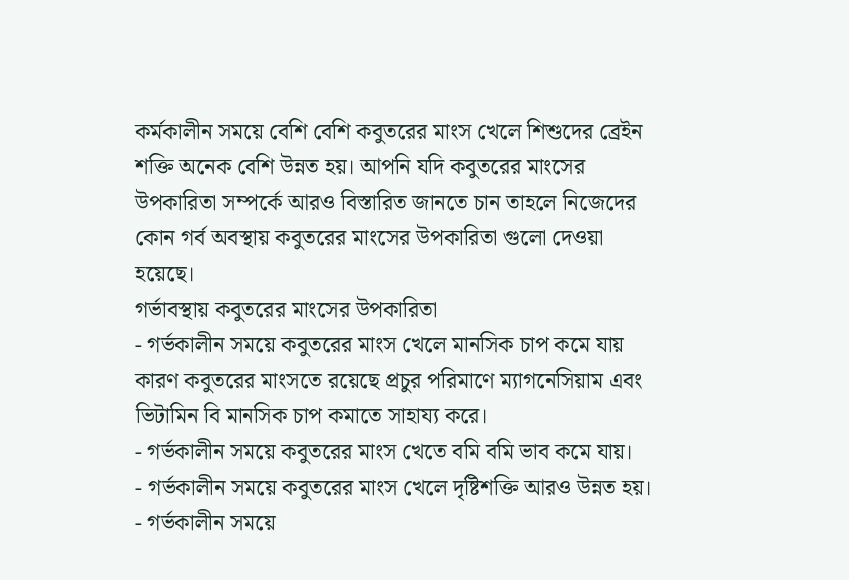কর্মকালীন সময়ে বেশি বেশি কবুতরের মাংস খেলে শিশুদের ব্রেইন শক্তি অনেক বেশি উন্নত হয়। আপনি যদি কবুতরের মাংসের উপকারিতা সম্পর্কে আরও বিস্তারিত জানতে চান তাহলে নিজেদের কোন গর্ব অবস্থায় কবুতরের মাংসের উপকারিতা গুলো দেওয়া হয়েছে।
গর্ভাবস্থায় কবুতরের মাংসের উপকারিতা
- গর্ভকালীন সময়ে কবুতরের মাংস খেলে মানসিক চাপ কমে যায় কারণ কবুতরের মাংসতে রয়েছে প্রচুর পরিমাণে ম্যাগনেসিয়াম এবং ভিটামিন বি মানসিক চাপ কমাতে সাহায্য করে।
- গর্ভকালীন সময়ে কবুতরের মাংস খেতে বমি বমি ভাব কমে যায়।
- গর্ভকালীন সময়ে কবুতরের মাংস খেলে দৃষ্টিশক্তি আরও উন্নত হয়।
- গর্ভকালীন সময়ে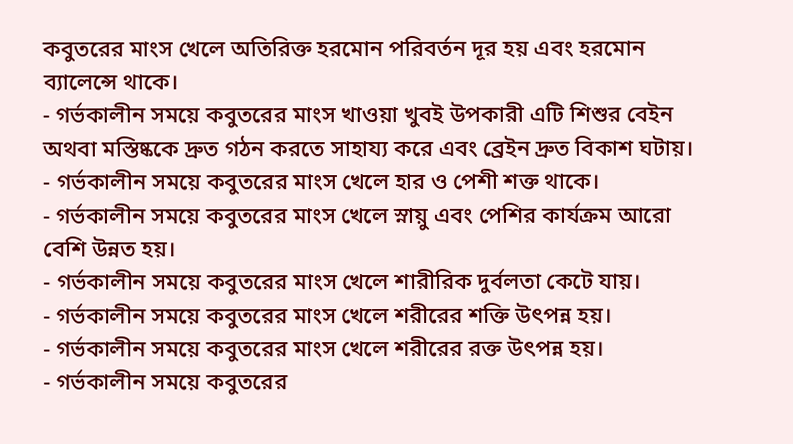কবুতরের মাংস খেলে অতিরিক্ত হরমোন পরিবর্তন দূর হয় এবং হরমোন ব্যালেন্সে থাকে।
- গর্ভকালীন সময়ে কবুতরের মাংস খাওয়া খুবই উপকারী এটি শিশুর বেইন অথবা মস্তিষ্ককে দ্রুত গঠন করতে সাহায্য করে এবং ব্রেইন দ্রুত বিকাশ ঘটায়।
- গর্ভকালীন সময়ে কবুতরের মাংস খেলে হার ও পেশী শক্ত থাকে।
- গর্ভকালীন সময়ে কবুতরের মাংস খেলে স্নায়ু এবং পেশির কার্যক্রম আরো বেশি উন্নত হয়।
- গর্ভকালীন সময়ে কবুতরের মাংস খেলে শারীরিক দুর্বলতা কেটে যায়।
- গর্ভকালীন সময়ে কবুতরের মাংস খেলে শরীরের শক্তি উৎপন্ন হয়।
- গর্ভকালীন সময়ে কবুতরের মাংস খেলে শরীরের রক্ত উৎপন্ন হয়।
- গর্ভকালীন সময়ে কবুতরের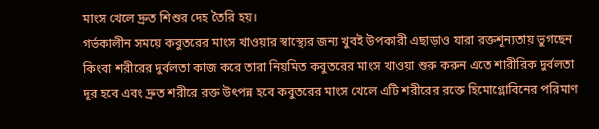মাংস খেলে দ্রুত শিশুর দেহ তৈরি হয়।
গর্ভকালীন সময়ে কবুতরের মাংস খাওয়ার স্বাস্থ্যের জন্য খুবই উপকারী এছাড়াও যারা রক্তশূন্যতায় ভুগছেন কিংবা শরীরের দুর্বলতা কাজ করে তারা নিয়মিত কবুতরের মাংস খাওয়া শুরু করুন এতে শারীরিক দুর্বলতা দূর হবে এবং দ্রুত শরীরে রক্ত উৎপন্ন হবে কবুতরের মাংস খেলে এটি শরীরের রক্তে হিমোগ্লোবিনের পরিমাণ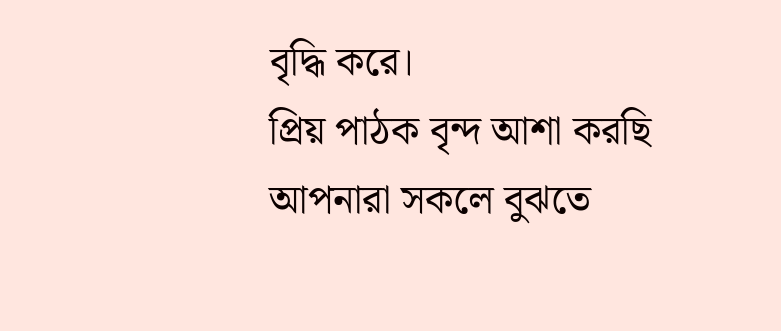বৃদ্ধি করে।
প্রিয় পাঠক বৃন্দ আশা করছি আপনারা সকলে বুঝতে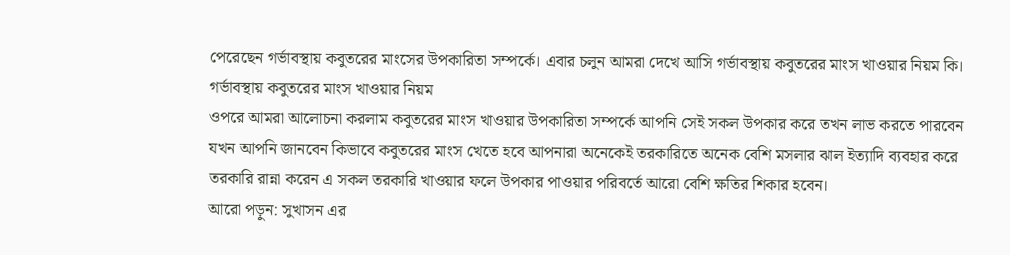পেরেছেন গর্ভাবস্থায় কবুতরের মাংসের উপকারিতা সম্পর্কে। এবার চলুন আমরা দেখে আসি গর্ভাবস্থায় কবুতরের মাংস খাওয়ার নিয়ম কি।
গর্ভাবস্থায় কবুতরের মাংস খাওয়ার নিয়ম
ওপরে আমরা আলোচনা করলাম কবুতরের মাংস খাওয়ার উপকারিতা সম্পর্কে আপনি সেই সকল উপকার করে তখন লাভ করতে পারবেন যখন আপনি জানবেন কিভাবে কবুতরের মাংস খেতে হবে আপনারা অনেকেই তরকারিতে অনেক বেশি মসলার ঝাল ইত্যাদি ব্যবহার করে তরকারি রান্না করেন এ সকল তরকারি খাওয়ার ফলে উপকার পাওয়ার পরিবর্তে আরো বেশি ক্ষতির শিকার হবেন।
আরো পড়ুন: সুখাসন এর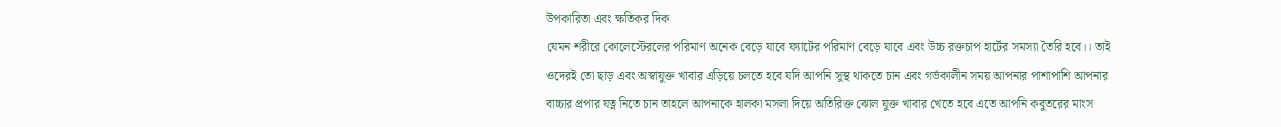উপকারিতা এবং ক্ষতিকর দিক
যেমন শরীরে কোলেস্টেরলের পরিমাণ অনেক বেড়ে যাবে ফ্যাটের পরিমাণ বেড়ে যাবে এবং উচ্চ রক্তচাপ হার্টের সমস্যা তৈরি হবে।। তাই ওদেরই তো ছাড় এবং অস্বাযুক্ত খাবার এড়িয়ে চলতে হবে যদি আপনি সুস্থ থাকতে চান এবং গর্ভকালীন সময় আপনার পাশাপাশি আপনার বাচ্চার প্রপার যত্ন নিতে চান তাহলে আপনাকে হালকা মসলা দিয়ে অতিরিক্ত ঝোল যুক্ত খাবার খেতে হবে এতে আপনি কবুতরের মাংস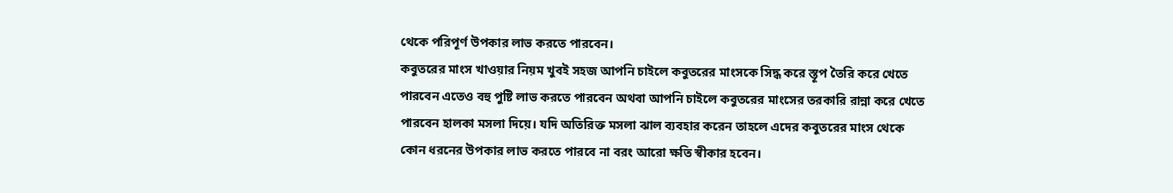থেকে পরিপূর্ণ উপকার লাভ করতে পারবেন।
কবুতরের মাংস খাওয়ার নিয়ম খুবই সহজ আপনি চাইলে কবুতরের মাংসকে সিদ্ধ করে স্তূপ তৈরি করে খেতে পারবেন এতেও বহু পুষ্টি লাভ করতে পারবেন অথবা আপনি চাইলে কবুতরের মাংসের তরকারি রান্না করে খেতে পারবেন হালকা মসলা দিয়ে। যদি অতিরিক্ত মসলা ঝাল ব্যবহার করেন তাহলে এদের কবুতরের মাংস থেকে কোন ধরনের উপকার লাভ করতে পারবে না বরং আরো ক্ষতি স্বীকার হবেন।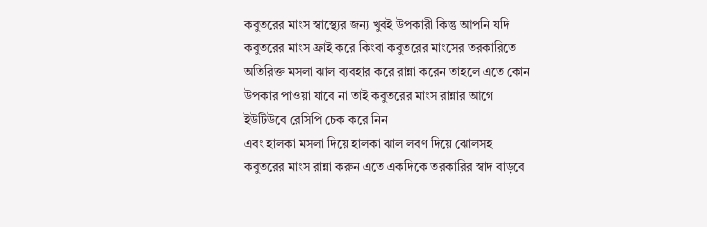কবুতরের মাংস স্বাস্থ্যের জন্য খুবই উপকারী কিন্তু আপনি যদি কবুতরের মাংস ফ্রাই করে কিংবা কবুতরের মাংসের তরকারিতে অতিরিক্ত মসলা ঝাল ব্যবহার করে রান্না করেন তাহলে এতে কোন উপকার পাওয়া যাবে না তাই কবুতরের মাংস রান্নার আগে ইউটিউবে রেসিপি চেক করে নিন
এবং হালকা মসলা দিয়ে হালকা ঝাল লবণ দিয়ে ঝোলসহ কবুতরের মাংস রান্না করুন এতে একদিকে তরকারির স্বাদ বাড়বে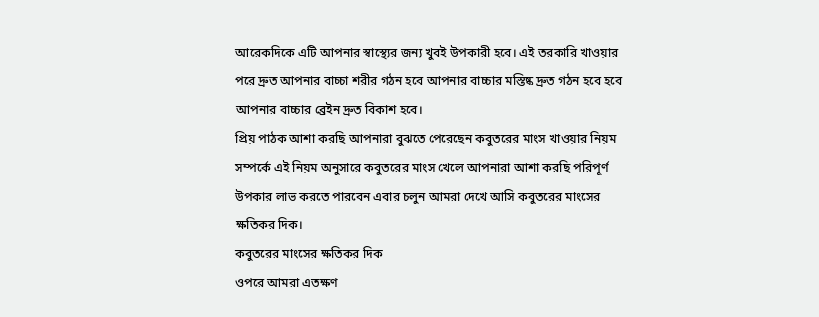আরেকদিকে এটি আপনার স্বাস্থ্যের জন্য খুবই উপকারী হবে। এই তরকারি খাওয়ার পরে দ্রুত আপনার বাচ্চা শরীর গঠন হবে আপনার বাচ্চার মস্তিষ্ক দ্রুত গঠন হবে হবে আপনার বাচ্চার ব্রেইন দ্রুত বিকাশ হবে।
প্রিয় পাঠক আশা করছি আপনারা বুঝতে পেরেছেন কবুতরের মাংস খাওয়ার নিয়ম সম্পর্কে এই নিয়ম অনুসারে কবুতরের মাংস খেলে আপনারা আশা করছি পরিপূর্ণ উপকার লাভ করতে পারবেন এবার চলুন আমরা দেখে আসি কবুতরের মাংসের ক্ষতিকর দিক।
কবুতরের মাংসের ক্ষতিকর দিক
ওপরে আমরা এতক্ষণ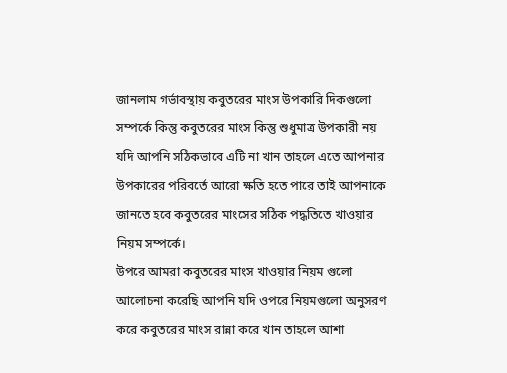জানলাম গর্ভাবস্থায় কবুতরের মাংস উপকারি দিকগুলো সম্পর্কে কিন্তু কবুতরের মাংস কিন্তু শুধুমাত্র উপকারী নয় যদি আপনি সঠিকভাবে এটি না খান তাহলে এতে আপনার উপকারের পরিবর্তে আরো ক্ষতি হতে পারে তাই আপনাকে জানতে হবে কবুতরের মাংসের সঠিক পদ্ধতিতে খাওয়ার নিয়ম সম্পর্কে।
উপরে আমরা কবুতরের মাংস খাওয়ার নিয়ম গুলো আলোচনা করেছি আপনি যদি ওপরে নিয়মগুলো অনুসরণ করে কবুতরের মাংস রান্না করে খান তাহলে আশা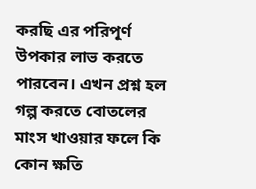করছি এর পরিপূর্ণ উপকার লাভ করতে পারবেন। এখন প্রশ্ন হল গল্প করতে বোতলের মাংস খাওয়ার ফলে কি কোন ক্ষতি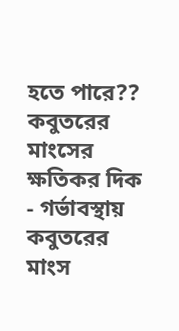হতে পারে??
কবুতরের মাংসের ক্ষতিকর দিক
- গর্ভাবস্থায় কবুতরের মাংস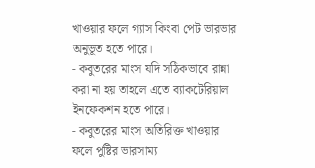খাওয়ার ফলে গ্যাস কিংবা পেট ভারভার অনুভূত হতে পারে।
- কবুতরের মাংস যদি সঠিকভাবে রান্না করা না হয় তাহলে এতে ব্যাকটেরিয়াল ইনফেকশন হতে পারে।
- কবুতরের মাংস অতিরিক্ত খাওয়ার ফলে পুষ্টির ভারসাম্য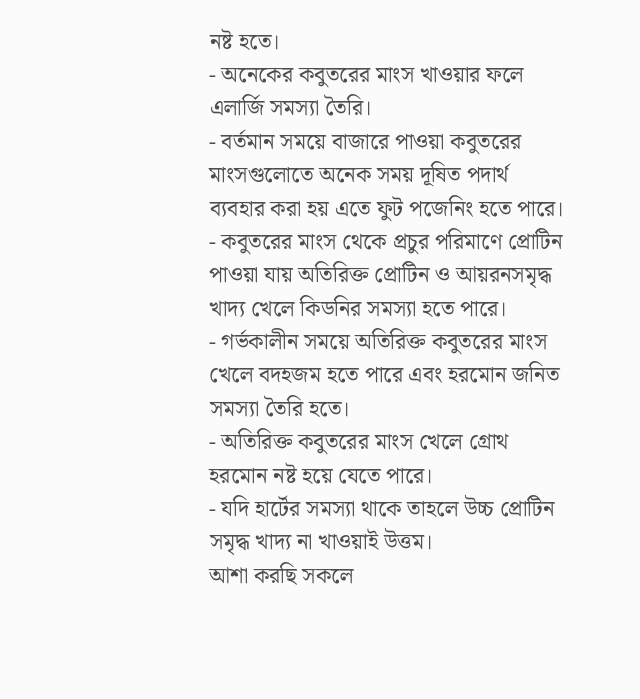নষ্ট হতে।
- অনেকের কবুতরের মাংস খাওয়ার ফলে এলার্জি সমস্যা তৈরি।
- বর্তমান সময়ে বাজারে পাওয়া কবুতরের মাংসগুলোতে অনেক সময় দূষিত পদার্থ ব্যবহার করা হয় এতে ফুট পজেনিং হতে পারে।
- কবুতরের মাংস থেকে প্রচুর পরিমাণে প্রোটিন পাওয়া যায় অতিরিক্ত প্রোটিন ও আয়রনসমৃদ্ধ খাদ্য খেলে কিডনির সমস্যা হতে পারে।
- গর্ভকালীন সময়ে অতিরিক্ত কবুতরের মাংস খেলে বদহজম হতে পারে এবং হরমোন জনিত সমস্যা তৈরি হতে।
- অতিরিক্ত কবুতরের মাংস খেলে গ্রোথ হরমোন নষ্ট হয়ে যেতে পারে।
- যদি হার্টের সমস্যা থাকে তাহলে উচ্চ প্রোটিন সমৃদ্ধ খাদ্য না খাওয়াই উত্তম।
আশা করছি সকলে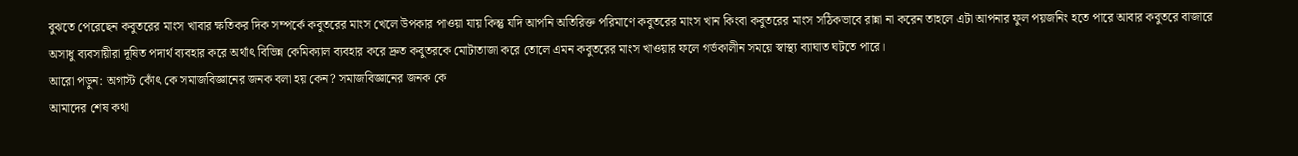বুঝতে পেরেছেন কবুতরের মাংস খাবার ক্ষতিকর দিক সম্পর্কে কবুতরের মাংস খেলে উপকার পাওয়া যায় কিন্তু যদি আপনি অতিরিক্ত পরিমাণে কবুতরের মাংস খান কিংবা কবুতরের মাংস সঠিকভাবে রান্না না করেন তাহলে এটা আপনার ফুল পয়জনিং হতে পারে আবার কবুতরে বাজারে অসাধু ব্যবসায়ীরা দূষিত পদার্থ ব্যবহার করে অর্থাৎ বিভিন্ন কেমিক্যাল ব্যবহার করে দ্রুত কবুতরকে মোটাতাজা করে তোলে এমন কবুতরের মাংস খাওয়ার ফলে গর্ভকালীন সময়ে স্বাস্থ্য ব্যাঘাত ঘটতে পারে।
আরো পড়ুন: অগাস্ট কোঁৎ কে সমাজবিজ্ঞানের জনক বলা হয় কেন? সমাজবিজ্ঞানের জনক কে
আমাদের শেষ কথা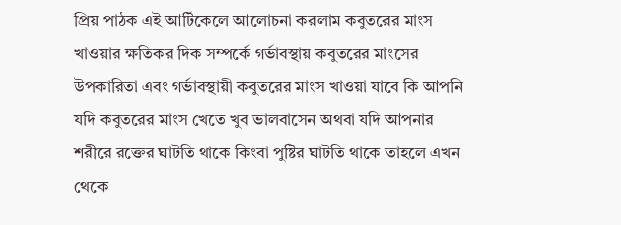প্রিয় পাঠক এই আর্টিকেলে আলোচনা করলাম কবুতরের মাংস খাওয়ার ক্ষতিকর দিক সম্পর্কে গর্ভাবস্থায় কবুতরের মাংসের উপকারিতা এবং গর্ভাবস্থায়ী কবুতরের মাংস খাওয়া যাবে কি আপনি যদি কবুতরের মাংস খেতে খুব ভালবাসেন অথবা যদি আপনার শরীরে রক্তের ঘাটতি থাকে কিংবা পুষ্টির ঘাটতি থাকে তাহলে এখন থেকে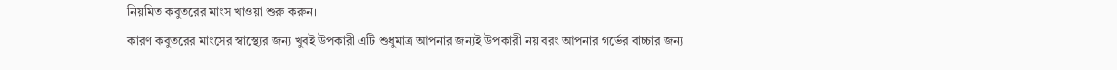নিয়মিত কবুতরের মাংস খাওয়া শুরু করুন।
কারণ কবুতরের মাংসের স্বাস্থ্যের জন্য খুবই উপকারী এটি শুধুমাত্র আপনার জন্যই উপকারী নয় বরং আপনার গর্ভের বাচ্চার জন্য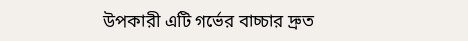উপকারী এটি গর্ভের বাচ্চার দ্রুত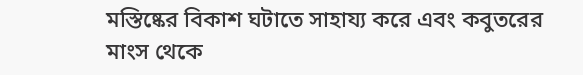মস্তিষ্কের বিকাশ ঘটাতে সাহায্য করে এবং কবুতরের মাংস থেকে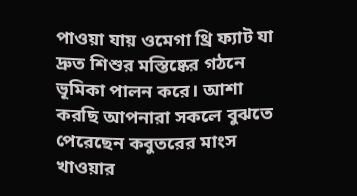পাওয়া যায় ওমেগা থ্রি ফ্যাট যা দ্রুত শিশুর মস্তিষ্কের গঠনে ভূমিকা পালন করে। আশা করছি আপনারা সকলে বুঝতে পেরেছেন কবুতরের মাংস খাওয়ার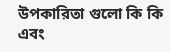উপকারিতা গুলো কি কি এবং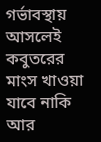গর্ভাবস্থায় আসলেই কবুতরের মাংস খাওয়া যাবে নাকি আর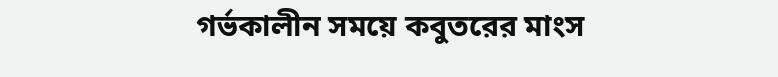গর্ভকালীন সময়ে কবুতরের মাংস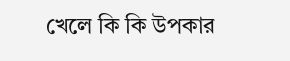খেলে কি কি উপকার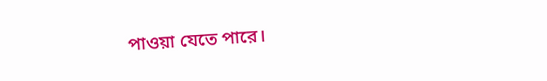পাওয়া যেতে পারে।